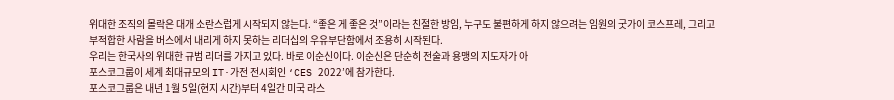위대한 조직의 몰락은 대개 소란스럽게 시작되지 않는다. “좋은 게 좋은 것”이라는 친절한 방임, 누구도 불편하게 하지 않으려는 임원의 굿가이 코스프레, 그리고 부적합한 사람을 버스에서 내리게 하지 못하는 리더십의 우유부단함에서 조용히 시작된다.
우리는 한국사의 위대한 규범 리더를 가지고 있다. 바로 이순신이다. 이순신은 단순히 전술과 용맹의 지도자가 아
포스코그룹이 세계 최대규모의 IT·가전 전시회인 ‘CES 2022’에 참가한다.
포스코그룹은 내년 1월 5일(현지 시간)부터 4일간 미국 라스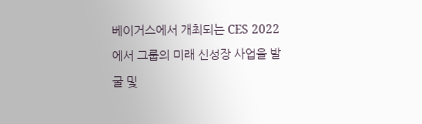베이거스에서 개최되는 CES 2022에서 그룹의 미래 신성장 사업을 발굴 및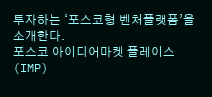투자하는 ‘포스코형 벤처플랫폼’을 소개한다.
포스코 아이디어마켓 플레이스(IMP)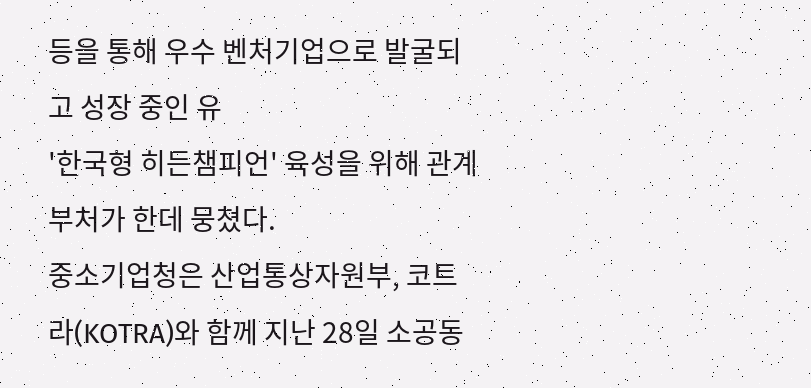등을 통해 우수 벤처기업으로 발굴되고 성장 중인 유
'한국형 히든챔피언' 육성을 위해 관계 부처가 한데 뭉쳤다.
중소기업청은 산업통상자원부, 코트라(KOTRA)와 함께 지난 28일 소공동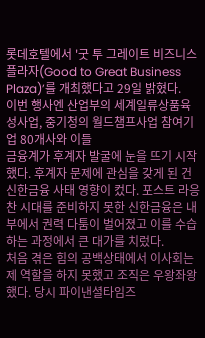롯데호텔에서 '굿 투 그레이트 비즈니스 플라자(Good to Great Business Plaza)’를 개최했다고 29일 밝혔다.
이번 행사엔 산업부의 세계일류상품육성사업, 중기청의 월드챔프사업 참여기업 80개사와 이들
금융계가 후계자 발굴에 눈을 뜨기 시작했다. 후계자 문제에 관심을 갖게 된 건 신한금융 사태 영향이 컸다. 포스트 라응찬 시대를 준비하지 못한 신한금융은 내부에서 권력 다툼이 벌어졌고 이를 수습하는 과정에서 큰 대가를 치렀다.
처음 겪은 힘의 공백상태에서 이사회는 제 역할을 하지 못했고 조직은 우왕좌왕 했다. 당시 파이낸셜타임즈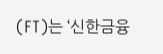(FT)는 ‘신한금융